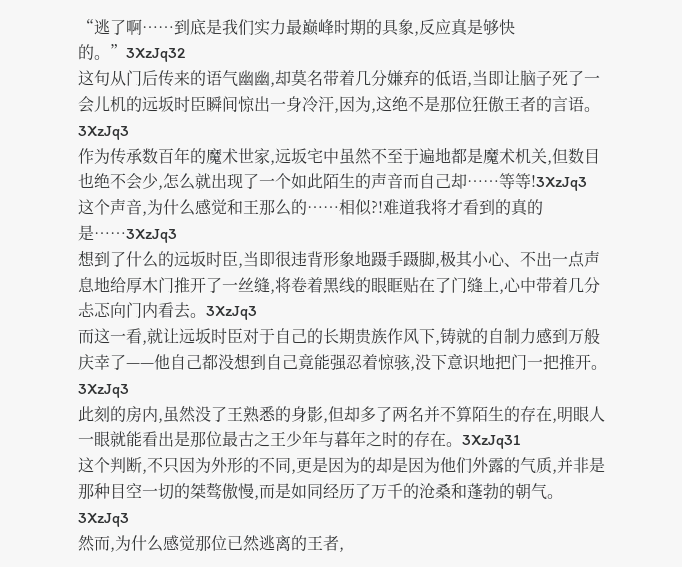“逃了啊……到底是我们实力最巅峰时期的具象,反应真是够快的。”3XzJq32
这句从门后传来的语气幽幽,却莫名带着几分嫌弃的低语,当即让脑子死了一会儿机的远坂时臣瞬间惊出一身冷汗,因为,这绝不是那位狂傲王者的言语。3XzJq3
作为传承数百年的魔术世家,远坂宅中虽然不至于遍地都是魔术机关,但数目也绝不会少,怎么就出现了一个如此陌生的声音而自己却……等等!3XzJq3
这个声音,为什么感觉和王那么的……相似?!难道我将才看到的真的是……3XzJq3
想到了什么的远坂时臣,当即很违背形象地蹑手蹑脚,极其小心、不出一点声息地给厚木门推开了一丝缝,将卷着黑线的眼眶贴在了门缝上,心中带着几分忐忑向门内看去。3XzJq3
而这一看,就让远坂时臣对于自己的长期贵族作风下,铸就的自制力感到万般庆幸了——他自己都没想到自己竟能强忍着惊骇,没下意识地把门一把推开。3XzJq3
此刻的房内,虽然没了王熟悉的身影,但却多了两名并不算陌生的存在,明眼人一眼就能看出是那位最古之王少年与暮年之时的存在。3XzJq31
这个判断,不只因为外形的不同,更是因为的却是因为他们外露的气质,并非是那种目空一切的桀骜傲慢,而是如同经历了万千的沧桑和蓬勃的朝气。3XzJq3
然而,为什么感觉那位已然逃离的王者,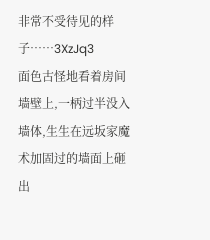非常不受待见的样子……3XzJq3
面色古怪地看着房间墙壁上,一柄过半没入墙体,生生在远坂家魔术加固过的墙面上砸出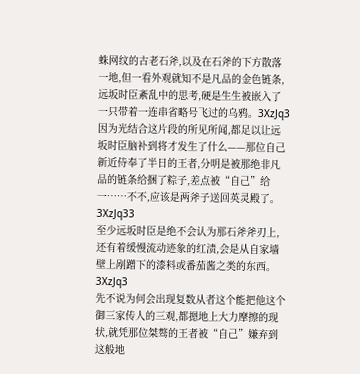蛛网纹的古老石斧,以及在石斧的下方散落一地,但一看外观就知不是凡品的金色链条,远坂时臣紊乱中的思考,硬是生生被嵌入了一只带着一连串省略号飞过的乌鸦。3XzJq3
因为光结合这片段的所见所闻,都足以让远坂时臣脑补到将才发生了什么——那位自己新近侍奉了半日的王者,分明是被那绝非凡品的链条给捆了粽子,差点被“自己”给一……不不,应该是两斧子送回英灵殿了。3XzJq33
至少远坂时臣是绝不会认为那石斧斧刃上,还有着缓慢流动迹象的红渍,会是从自家墙壁上剐蹭下的漆料或番茄酱之类的东西。3XzJq3
先不说为何会出现复数从者这个能把他这个御三家传人的三观,都摁地上大力摩擦的现状,就凭那位桀骜的王者被“自己”嫌弃到这般地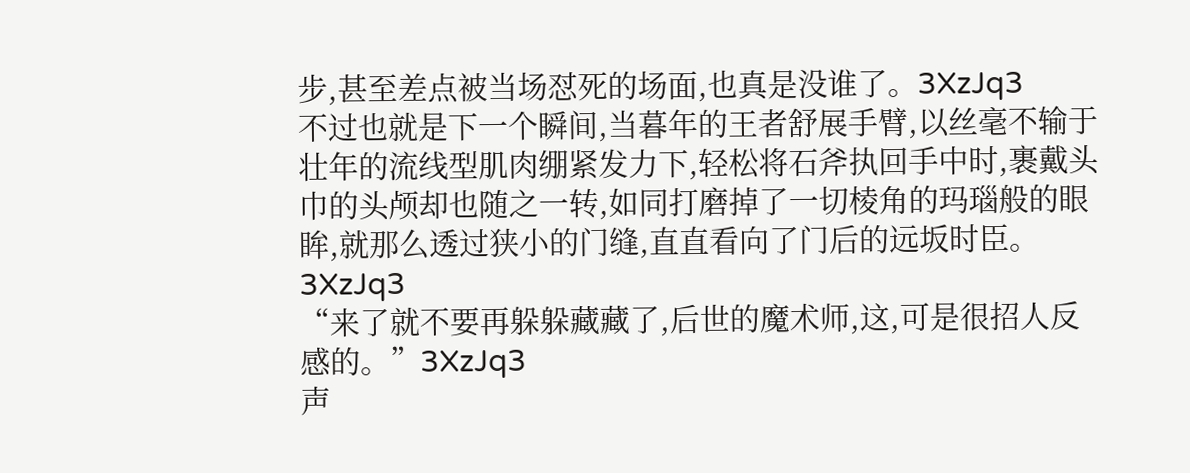步,甚至差点被当场怼死的场面,也真是没谁了。3XzJq3
不过也就是下一个瞬间,当暮年的王者舒展手臂,以丝毫不输于壮年的流线型肌肉绷紧发力下,轻松将石斧执回手中时,裹戴头巾的头颅却也随之一转,如同打磨掉了一切棱角的玛瑙般的眼眸,就那么透过狭小的门缝,直直看向了门后的远坂时臣。3XzJq3
“来了就不要再躲躲藏藏了,后世的魔术师,这,可是很招人反感的。”3XzJq3
声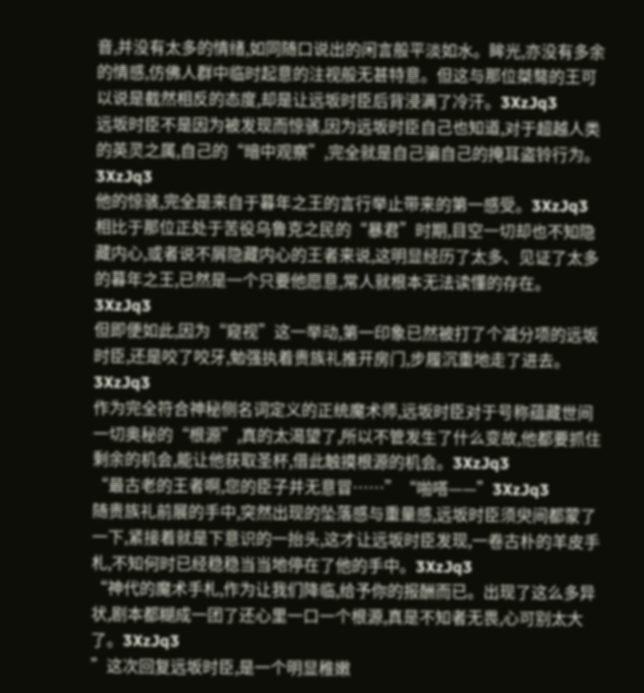音,并没有太多的情绪,如同随口说出的闲言般平淡如水。眸光,亦没有多余的情感,仿佛人群中临时起意的注视般无甚特意。但这与那位桀骜的王可以说是截然相反的态度,却是让远坂时臣后背浸满了冷汗。3XzJq3
远坂时臣不是因为被发现而惊骇,因为远坂时臣自己也知道,对于超越人类的英灵之属,自己的“暗中观察”,完全就是自己骗自己的掩耳盗铃行为。3XzJq3
他的惊骇,完全是来自于暮年之王的言行举止带来的第一感受。3XzJq3
相比于那位正处于苦役乌鲁克之民的“暴君”时期,目空一切却也不知隐藏内心,或者说不屑隐藏内心的王者来说,这明显经历了太多、见证了太多的暮年之王,已然是一个只要他愿意,常人就根本无法读懂的存在。3XzJq3
但即便如此,因为“窥视”这一举动,第一印象已然被打了个减分项的远坂时臣,还是咬了咬牙,勉强执着贵族礼推开房门,步履沉重地走了进去。3XzJq3
作为完全符合神秘侧名词定义的正统魔术师,远坂时臣对于号称蕴藏世间一切奥秘的“根源”,真的太渴望了,所以不管发生了什么变故,他都要抓住剩余的机会,能让他获取圣杯,借此触摸根源的机会。3XzJq3
“最古老的王者啊,您的臣子并无意冒……”“啪嗒——”3XzJq3
随贵族礼前展的手中,突然出现的坠落感与重量感,远坂时臣须臾间都蒙了一下,紧接着就是下意识的一抬头,这才让远坂时臣发现,一卷古朴的羊皮手札,不知何时已经稳稳当当地停在了他的手中。3XzJq3
“神代的魔术手札,作为让我们降临,给予你的报酬而已。出现了这么多异状,剧本都糊成一团了还心里一口一个根源,真是不知者无畏,心可别太大了。3XzJq3
”这次回复远坂时臣,是一个明显稚嫩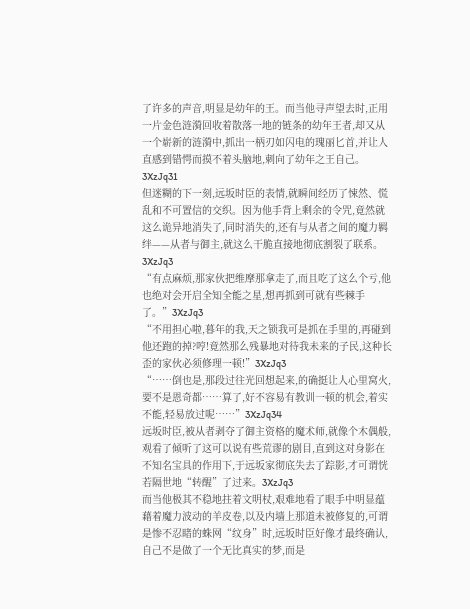了许多的声音,明显是幼年的王。而当他寻声望去时,正用一片金色涟漪回收着散落一地的链条的幼年王者,却又从一个崭新的涟漪中,抓出一柄刃如闪电的瑰丽匕首,并让人直感到错愕而摸不着头脑地,刺向了幼年之王自己。3XzJq31
但迷糊的下一刻,远坂时臣的表情,就瞬间经历了悚然、慌乱和不可置信的交织。因为他手背上剩余的令咒,竟然就这么诡异地消失了,同时消失的,还有与从者之间的魔力羁绊——从者与御主,就这么干脆直接地彻底割裂了联系。3XzJq3
“有点麻烦,那家伙把维摩那拿走了,而且吃了这么个亏,他也绝对会开启全知全能之星,想再抓到可就有些棘手了。”3XzJq3
“不用担心啦,暮年的我,天之锁我可是抓在手里的,再碰到他还跑的掉?哼!竟然那么残暴地对待我未来的子民,这种长歪的家伙必须修理一顿!”3XzJq3
“……倒也是,那段过往光回想起来,的确挺让人心里窝火,要不是恩奇都……算了,好不容易有教训一顿的机会,着实不能,轻易放过呢……”3XzJq34
远坂时臣,被从者剥夺了御主资格的魔术师,就像个木偶般,观看了倾听了这可以说有些荒谬的剧目,直到这对身影在不知名宝具的作用下,于远坂家彻底失去了踪影,才可谓恍若隔世地“转醒”了过来。3XzJq3
而当他极其不稳地拄着文明杖,艰难地看了眼手中明显蕴藉着魔力波动的羊皮卷,以及内墙上那道未被修复的,可谓是惨不忍睹的蛛网“纹身”时,远坂时臣好像才最终确认,自己不是做了一个无比真实的梦,而是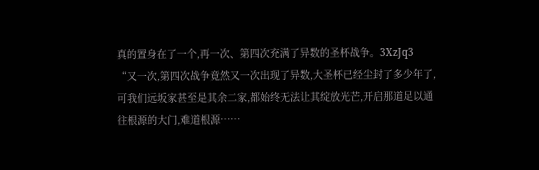真的置身在了一个,再一次、第四次充满了异数的圣杯战争。3XzJq3
“又一次,第四次战争竟然又一次出现了异数,大圣杯已经尘封了多少年了,可我们远坂家甚至是其余二家,都始终无法让其绽放光芒,开启那道足以通往根源的大门,难道根源……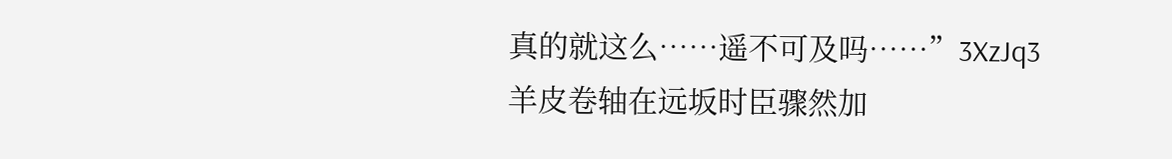真的就这么……遥不可及吗……”3XzJq3
羊皮卷轴在远坂时臣骤然加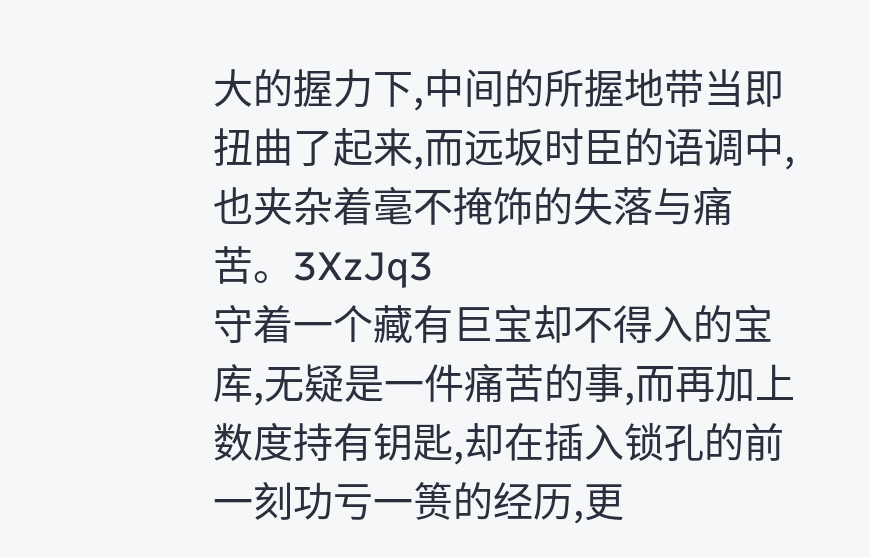大的握力下,中间的所握地带当即扭曲了起来,而远坂时臣的语调中,也夹杂着毫不掩饰的失落与痛苦。3XzJq3
守着一个藏有巨宝却不得入的宝库,无疑是一件痛苦的事,而再加上数度持有钥匙,却在插入锁孔的前一刻功亏一篑的经历,更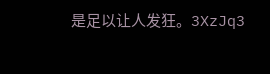是足以让人发狂。3XzJq3